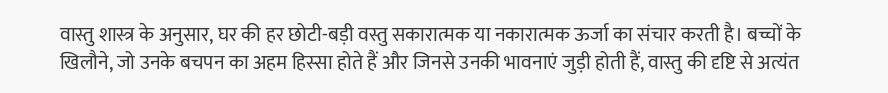वास्तु शास्त्र के अनुसार, घर की हर छोटी-बड़ी वस्तु सकारात्मक या नकारात्मक ऊर्जा का संचार करती है। बच्चों के खिलौने, जो उनके बचपन का अहम हिस्सा होते हैं और जिनसे उनकी भावनाएं जुड़ी होती हैं, वास्तु की दृष्टि से अत्यंत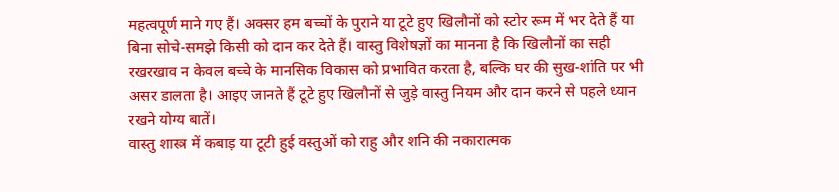महत्वपूर्ण माने गए हैं। अक्सर हम बच्चों के पुराने या टूटे हुए खिलौनों को स्टोर रूम में भर देते हैं या बिना सोचे-समझे किसी को दान कर देते हैं। वास्तु विशेषज्ञों का मानना है कि खिलौनों का सही रखरखाव न केवल बच्चे के मानसिक विकास को प्रभावित करता है, बल्कि घर की सुख-शांति पर भी असर डालता है। आइए जानते हैं टूटे हुए खिलौनों से जुड़े वास्तु नियम और दान करने से पहले ध्यान रखने योग्य बातें।
वास्तु शास्त्र में कबाड़ या टूटी हुई वस्तुओं को राहु और शनि की नकारात्मक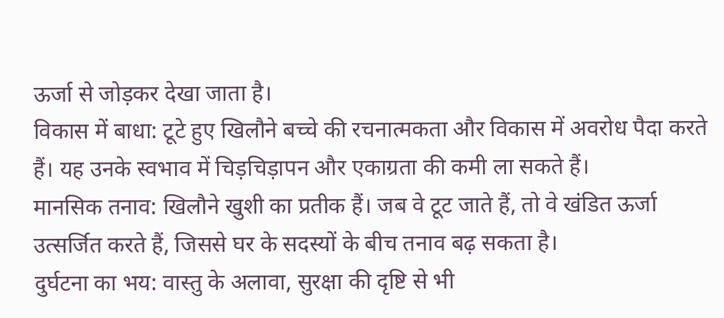ऊर्जा से जोड़कर देखा जाता है।
विकास में बाधा: टूटे हुए खिलौने बच्चे की रचनात्मकता और विकास में अवरोध पैदा करते हैं। यह उनके स्वभाव में चिड़चिड़ापन और एकाग्रता की कमी ला सकते हैं।
मानसिक तनाव: खिलौने खुशी का प्रतीक हैं। जब वे टूट जाते हैं, तो वे खंडित ऊर्जा उत्सर्जित करते हैं, जिससे घर के सदस्यों के बीच तनाव बढ़ सकता है।
दुर्घटना का भय: वास्तु के अलावा, सुरक्षा की दृष्टि से भी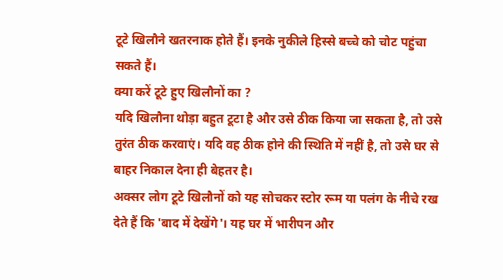टूटे खिलौने खतरनाक होते हैं। इनके नुकीले हिस्से बच्चे को चोट पहुंचा सकते हैं।
क्या करें टूटे हुए खिलौनों का ?
यदि खिलौना थोड़ा बहुत टूटा है और उसे ठीक किया जा सकता है, तो उसे तुरंत ठीक करवाएं। यदि वह ठीक होने की स्थिति में नहीं है, तो उसे घर से बाहर निकाल देना ही बेहतर है।
अक्सर लोग टूटे खिलौनों को यह सोचकर स्टोर रूम या पलंग के नीचे रख देते हैं कि 'बाद में देखेंगे'। यह घर में भारीपन और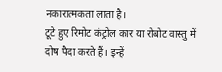नकारात्मकता लाता है।
टूटे हुए रिमोट कंट्रोल कार या रोबोट वास्तु में दोष पैदा करते हैं। इन्हें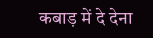कबाड़ में दे देना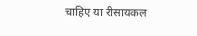चाहिए या रीसायकल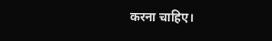करना चाहिए।